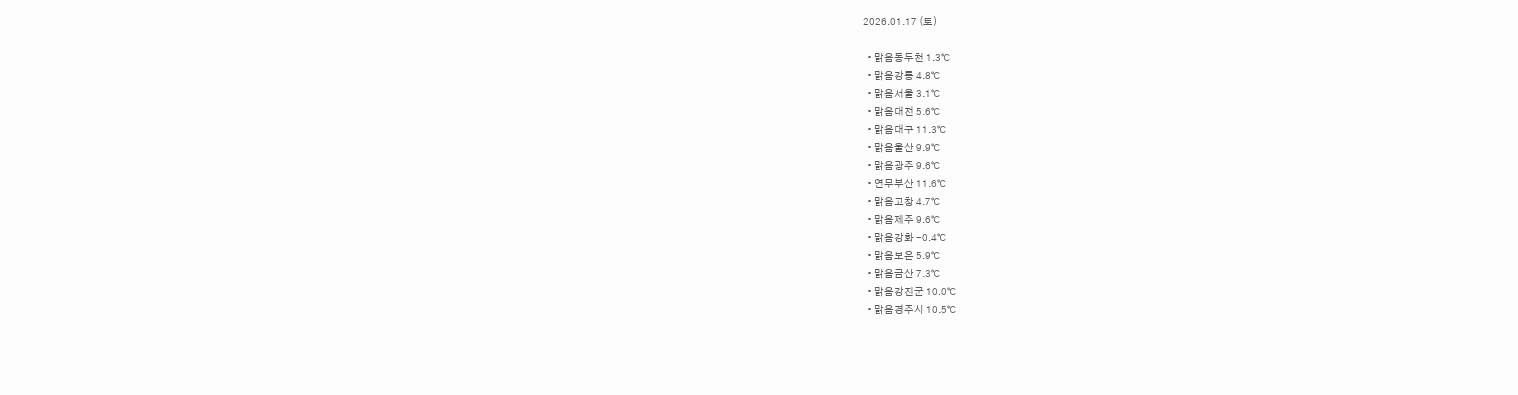2026.01.17 (토)

  • 맑음동두천 1.3℃
  • 맑음강릉 4.8℃
  • 맑음서울 3.1℃
  • 맑음대전 5.6℃
  • 맑음대구 11.3℃
  • 맑음울산 9.9℃
  • 맑음광주 9.6℃
  • 연무부산 11.6℃
  • 맑음고창 4.7℃
  • 맑음제주 9.6℃
  • 맑음강화 -0.4℃
  • 맑음보은 5.9℃
  • 맑음금산 7.3℃
  • 맑음강진군 10.0℃
  • 맑음경주시 10.5℃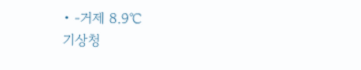• -거제 8.9℃
기상청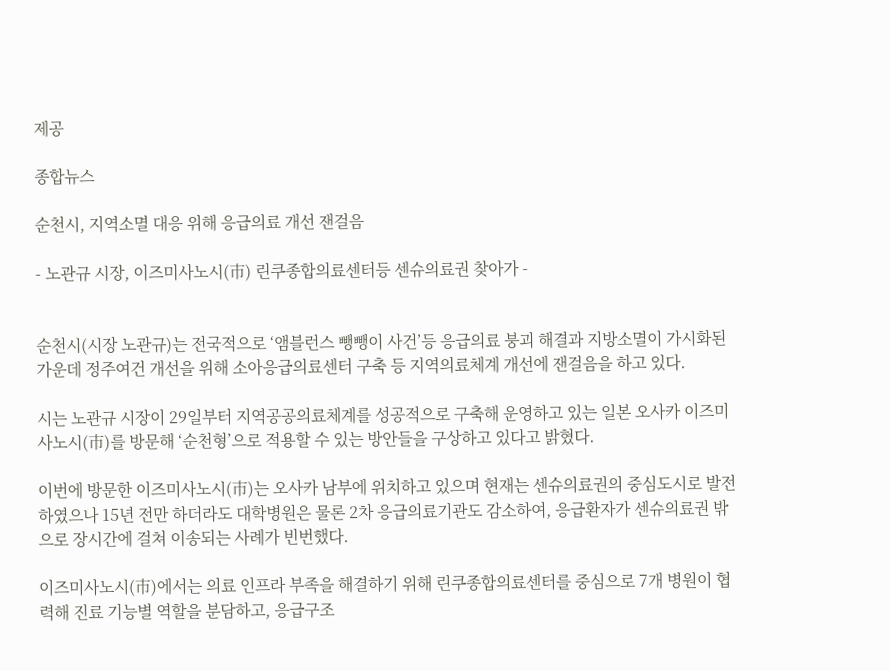제공

종합뉴스

순천시, 지역소멸 대응 위해 응급의료 개선 잰걸음

- 노관규 시장, 이즈미사노시(市) 린쿠종합의료센터등 센슈의료권 찾아가 -


순천시(시장 노관규)는 전국적으로 ‘앰블런스 뺑뺑이 사건’등 응급의료 붕괴 해결과 지방소멸이 가시화된 가운데 정주여건 개선을 위해 소아응급의료센터 구축 등 지역의료체계 개선에 잰걸음을 하고 있다.

시는 노관규 시장이 29일부터 지역공공의료체계를 성공적으로 구축해 운영하고 있는 일본 오사카 이즈미사노시(市)를 방문해 ‘순천형’으로 적용할 수 있는 방안들을 구상하고 있다고 밝혔다.

이번에 방문한 이즈미사노시(市)는 오사카 남부에 위치하고 있으며 현재는 센슈의료권의 중심도시로 발전하였으나 15년 전만 하더라도 대학병원은 물론 2차 응급의료기관도 감소하여, 응급환자가 센슈의료권 밖으로 장시간에 걸쳐 이송되는 사례가 빈번했다.

이즈미사노시(市)에서는 의료 인프라 부족을 해결하기 위해 린쿠종합의료센터를 중심으로 7개 병원이 협력해 진료 기능별 역할을 분담하고, 응급구조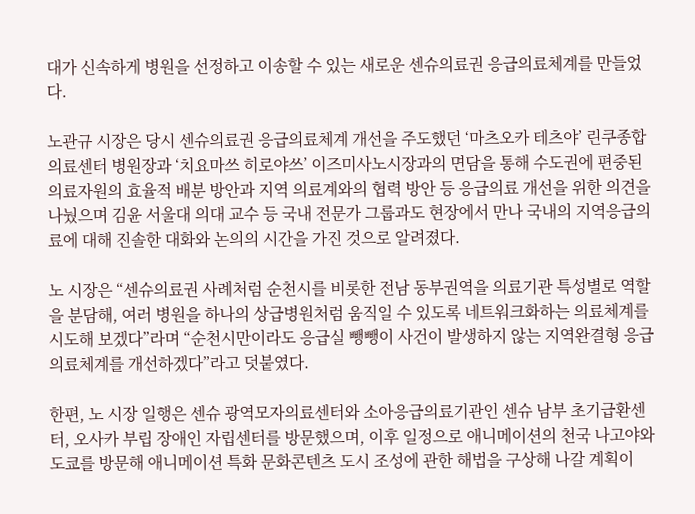대가 신속하게 병원을 선정하고 이송할 수 있는 새로운 센슈의료권 응급의료체계를 만들었다.

노관규 시장은 당시 센슈의료권 응급의료체계 개선을 주도했던 ‘마츠오카 테츠야’ 린쿠종합의료센터 병원장과 ‘치요마쓰 히로야쓰’ 이즈미사노시장과의 면담을 통해 수도권에 편중된 의료자원의 효율적 배분 방안과 지역 의료계와의 협력 방안 등 응급의료 개선을 위한 의견을 나눴으며 김윤 서울대 의대 교수 등 국내 전문가 그룹과도 현장에서 만나 국내의 지역응급의료에 대해 진솔한 대화와 논의의 시간을 가진 것으로 알려졌다.

노 시장은 “센슈의료권 사례처럼 순천시를 비롯한 전남 동부권역을 의료기관 특성별로 역할을 분담해, 여러 병원을 하나의 상급병원처럼 움직일 수 있도록 네트워크화하는 의료체계를 시도해 보겠다”라며 “순천시만이라도 응급실 뺑뺑이 사건이 발생하지 않는 지역완결형 응급의료체계를 개선하겠다”라고 덧붙였다.

한편, 노 시장 일행은 센슈 광역모자의료센터와 소아응급의료기관인 센슈 남부 초기급환센터, 오사카 부립 장애인 자립센터를 방문했으며, 이후 일정으로 애니메이션의 천국 나고야와 도쿄를 방문해 애니메이션 특화 문화콘텐츠 도시 조성에 관한 해법을 구상해 나갈 계획이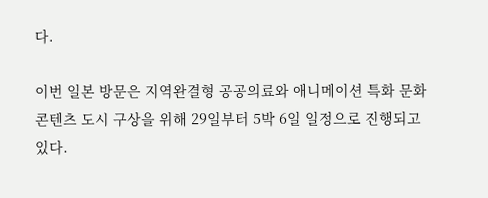다.

이번 일본 방문은 지역완결형 공공의료와 애니메이션 특화 문화콘텐츠 도시 구상을 위해 29일부터 5박 6일 일정으로 진행되고 있다.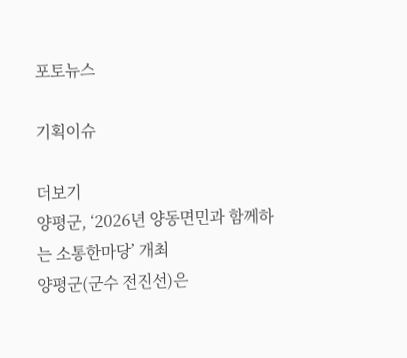포토뉴스

기획이슈

더보기
양평군, ‘2026년 양동면민과 함께하는 소통한마당’ 개최
양평군(군수 전진선)은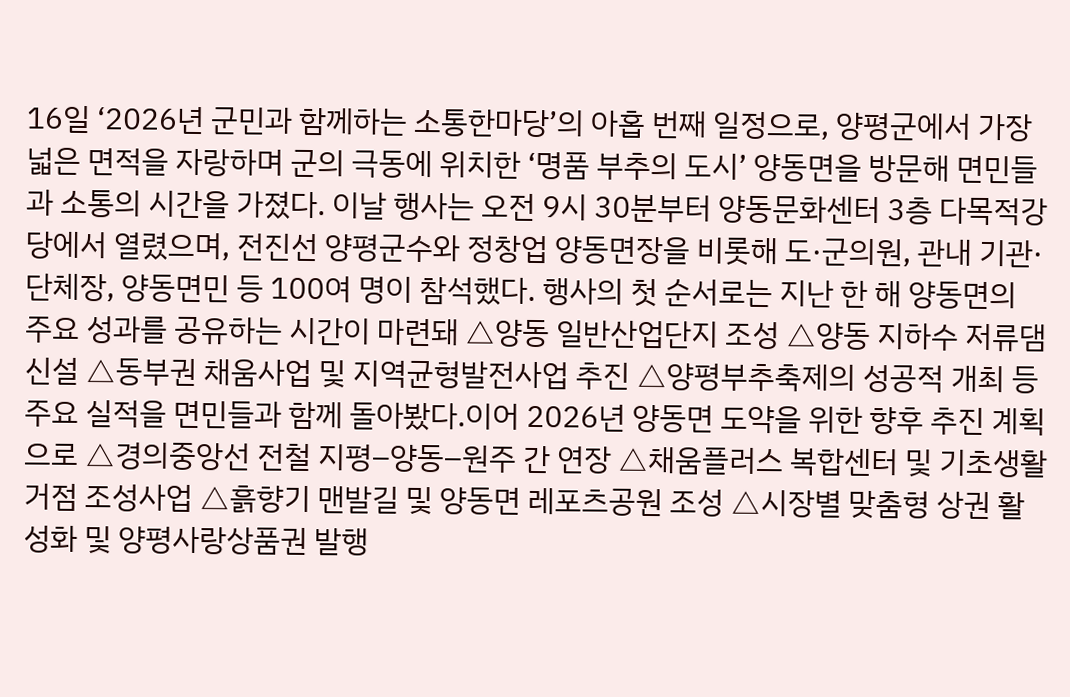16일 ‘2026년 군민과 함께하는 소통한마당’의 아홉 번째 일정으로, 양평군에서 가장 넓은 면적을 자랑하며 군의 극동에 위치한 ‘명품 부추의 도시’ 양동면을 방문해 면민들과 소통의 시간을 가졌다. 이날 행사는 오전 9시 30분부터 양동문화센터 3층 다목적강당에서 열렸으며, 전진선 양평군수와 정창업 양동면장을 비롯해 도·군의원, 관내 기관·단체장, 양동면민 등 100여 명이 참석했다. 행사의 첫 순서로는 지난 한 해 양동면의 주요 성과를 공유하는 시간이 마련돼 △양동 일반산업단지 조성 △양동 지하수 저류댐 신설 △동부권 채움사업 및 지역균형발전사업 추진 △양평부추축제의 성공적 개최 등 주요 실적을 면민들과 함께 돌아봤다.이어 2026년 양동면 도약을 위한 향후 추진 계획으로 △경의중앙선 전철 지평–양동–원주 간 연장 △채움플러스 복합센터 및 기초생활거점 조성사업 △흙향기 맨발길 및 양동면 레포츠공원 조성 △시장별 맞춤형 상권 활성화 및 양평사랑상품권 발행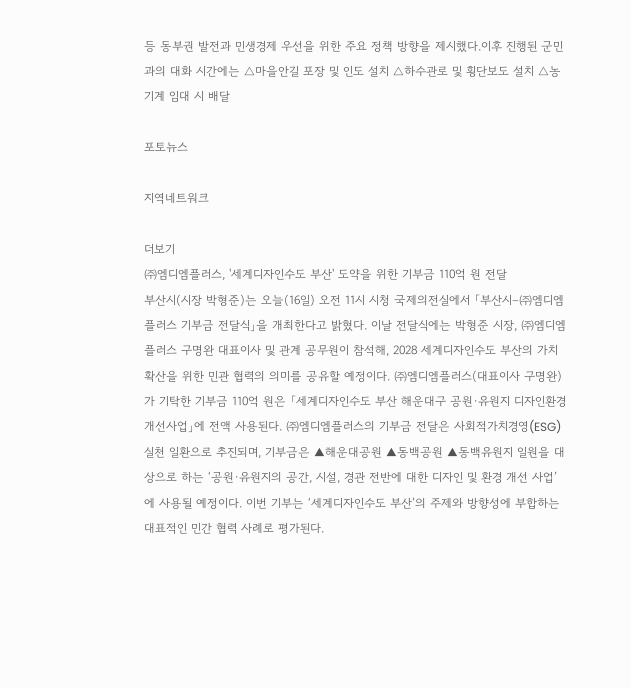등 동부권 발전과 민생경제 우선을 위한 주요 정책 방향을 제시했다.이후 진행된 군민과의 대화 시간에는 △마을안길 포장 및 인도 설치 △하수관로 및 횡단보도 설치 △농기계 임대 시 배달

포토뉴스

지역네트워크

더보기
㈜엠디엠플러스, '세계디자인수도 부산' 도약을 위한 기부금 110억 원 전달
부산시(시장 박형준)는 오늘(16일) 오전 11시 시청 국제의전실에서 「부산시–㈜엠디엠플러스 기부금 전달식」을 개최한다고 밝혔다. 이날 전달식에는 박형준 시장, ㈜엠디엠플러스 구명완 대표이사 및 관계 공무원이 참석해, 2028 세계디자인수도 부산의 가치 확산을 위한 민관 협력의 의미를 공유할 예정이다. ㈜엠디엠플러스(대표이사 구명완)가 기탁한 기부금 110억 원은 「세계디자인수도 부산 해운대구 공원·유원지 디자인환경 개선사업」에 전액 사용된다. ㈜엠디엠플러스의 기부금 전달은 사회적가치경영(ESG) 실천 일환으로 추진되며, 기부금은 ▲해운대공원 ▲동백공원 ▲동백유원지 일원을 대상으로 하는 ‘공원·유원지의 공간, 시설, 경관 전반에 대한 디자인 및 환경 개선 사업’에 사용될 예정이다. 이번 기부는 ‘세계디자인수도 부산’의 주제와 방향성에 부합하는 대표적인 민간 협력 사례로 평가된다.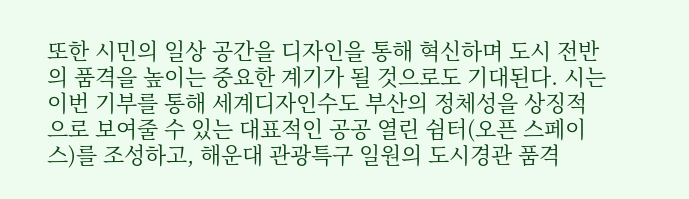또한 시민의 일상 공간을 디자인을 통해 혁신하며 도시 전반의 품격을 높이는 중요한 계기가 될 것으로도 기대된다. 시는 이번 기부를 통해 세계디자인수도 부산의 정체성을 상징적으로 보여줄 수 있는 대표적인 공공 열린 쉼터(오픈 스페이스)를 조성하고, 해운대 관광특구 일원의 도시경관 품격